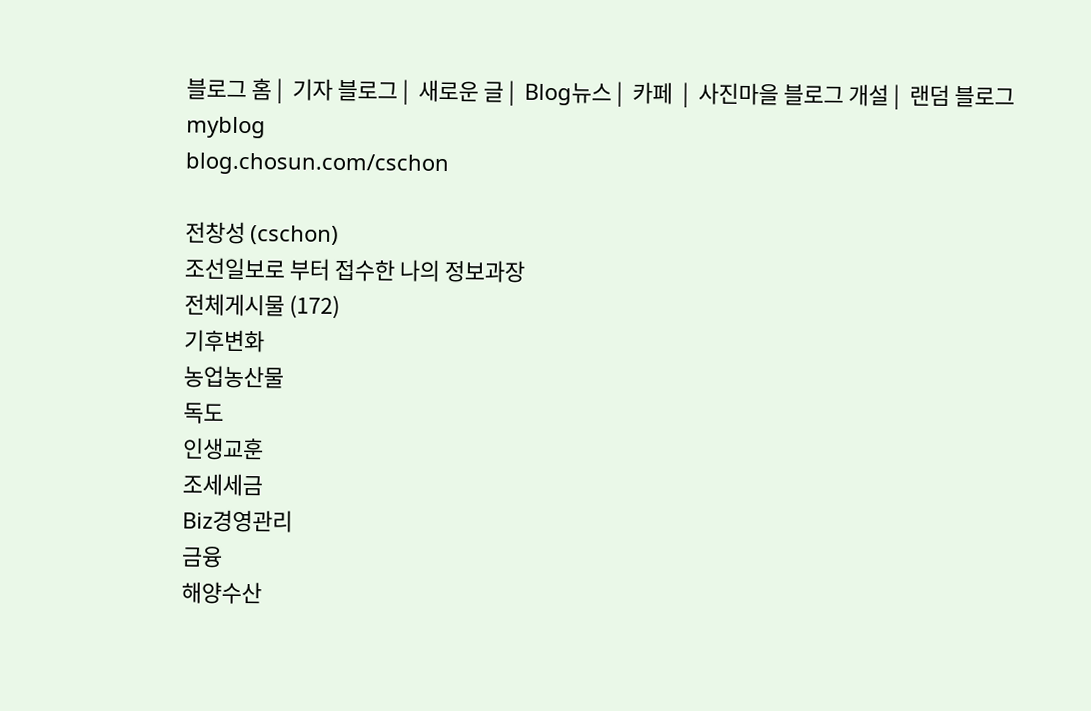블로그 홈 |  기자 블로그 |  새로운 글 |  Blog뉴스 |  카페  |  사진마을 블로그 개설 |  랜덤 블로그
myblog
blog.chosun.com/cschon

전창성 (cschon)
조선일보로 부터 접수한 나의 정보과장
전체게시물 (172)
기후변화
농업농산물
독도
인생교훈
조세세금
Biz경영관리
금융
해양수산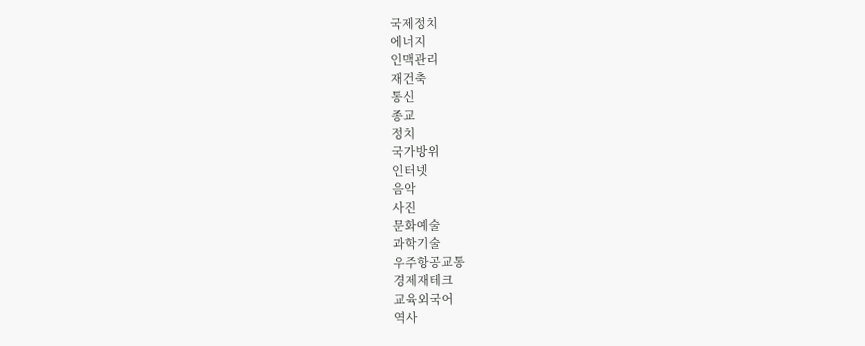국제정치
에너지
인맥관리
재건축
통신
종교
정치
국가방위
인터넷
음악
사진
문화예술
과학기술
우주항공교통
경제재테크
교육외국어
역사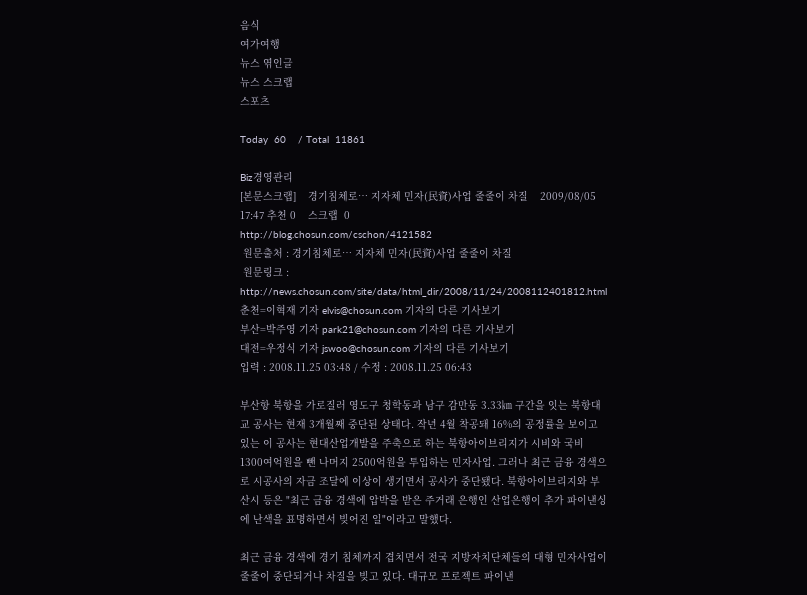음식
여가여행
뉴스 엮인글
뉴스 스크랩
스포츠

Today  60    / Total  11861

Biz경영관리
[본문스크랩]    경기침체로… 지자체 민자(民資)사업 줄줄이 차질    2009/08/05 17:47 추천 0    스크랩  0
http://blog.chosun.com/cschon/4121582
 원문출처 : 경기침체로… 지자체 민자(民資)사업 줄줄이 차질
 원문링크 : http://news.chosun.com/site/data/html_dir/2008/11/24/2008112401812.html
춘천=이혁재 기자 elvis@chosun.com 기자의 다른 기사보기
부산=박주영 기자 park21@chosun.com 기자의 다른 기사보기
대전=우정식 기자 jswoo@chosun.com 기자의 다른 기사보기
입력 : 2008.11.25 03:48 / 수정 : 2008.11.25 06:43

부산항 북항을 가로질러 영도구 청학동과 남구 감만동 3.33㎞ 구간을 잇는 북항대교 공사는 현재 3개월째 중단된 상태다. 작년 4월 착공돼 16%의 공정률을 보이고 있는 이 공사는 현대산업개발을 주축으로 하는 북항아이브리지가 시비와 국비 1300여억원을 뺀 나머지 2500억원을 투입하는 민자사업. 그러나 최근 금융 경색으로 시공사의 자금 조달에 이상이 생기면서 공사가 중단됐다. 북항아이브리지와 부산시 등은 "최근 금융 경색에 압박을 받은 주거래 은행인 산업은행이 추가 파이낸싱에 난색을 표명하면서 빚어진 일"이라고 말했다.

최근 금융 경색에 경기 침체까지 겹치면서 전국 지방자치단체들의 대형 민자사업이 줄줄이 중단되거나 차질을 빚고 있다. 대규모 프로젝트 파이낸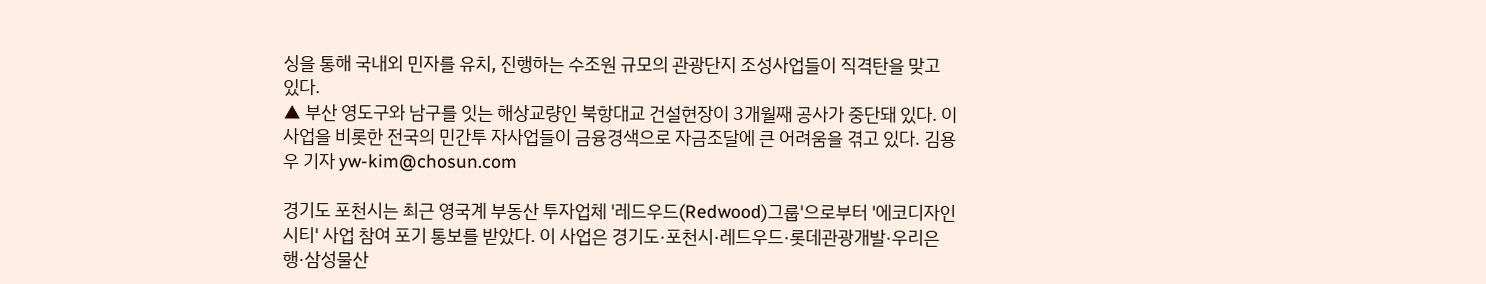싱을 통해 국내외 민자를 유치, 진행하는 수조원 규모의 관광단지 조성사업들이 직격탄을 맞고 있다.
▲ 부산 영도구와 남구를 잇는 해상교량인 북항대교 건설현장이 3개월째 공사가 중단돼 있다. 이 사업을 비롯한 전국의 민간투 자사업들이 금융경색으로 자금조달에 큰 어려움을 겪고 있다. 김용우 기자 yw-kim@chosun.com

경기도 포천시는 최근 영국계 부동산 투자업체 '레드우드(Redwood)그룹'으로부터 '에코디자인시티' 사업 참여 포기 통보를 받았다. 이 사업은 경기도·포천시·레드우드·롯데관광개발·우리은행·삼성물산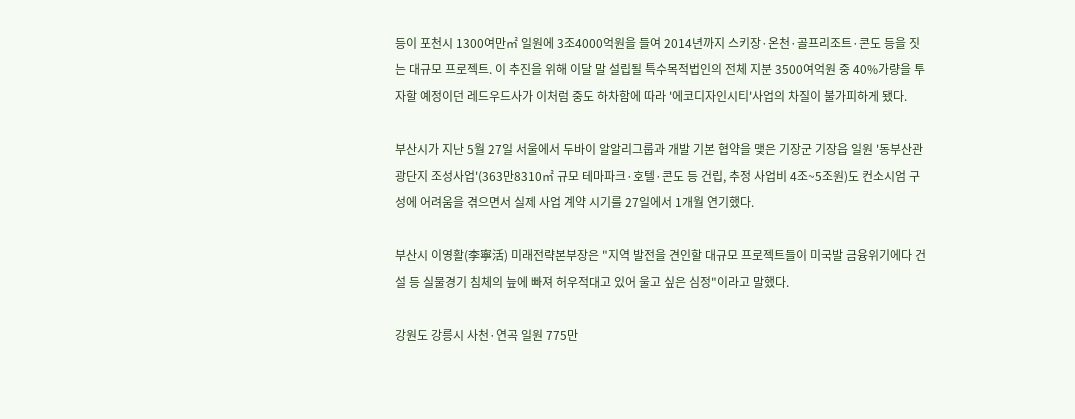등이 포천시 1300여만㎡ 일원에 3조4000억원을 들여 2014년까지 스키장·온천·골프리조트·콘도 등을 짓는 대규모 프로젝트. 이 추진을 위해 이달 말 설립될 특수목적법인의 전체 지분 3500여억원 중 40%가량을 투자할 예정이던 레드우드사가 이처럼 중도 하차함에 따라 '에코디자인시티'사업의 차질이 불가피하게 됐다.

부산시가 지난 5월 27일 서울에서 두바이 알알리그룹과 개발 기본 협약을 맺은 기장군 기장읍 일원 '동부산관광단지 조성사업'(363만8310㎡ 규모 테마파크·호텔·콘도 등 건립, 추정 사업비 4조~5조원)도 컨소시엄 구성에 어려움을 겪으면서 실제 사업 계약 시기를 27일에서 1개월 연기했다.

부산시 이영활(李寧活) 미래전략본부장은 "지역 발전을 견인할 대규모 프로젝트들이 미국발 금융위기에다 건설 등 실물경기 침체의 늪에 빠져 허우적대고 있어 울고 싶은 심정"이라고 말했다.

강원도 강릉시 사천·연곡 일원 775만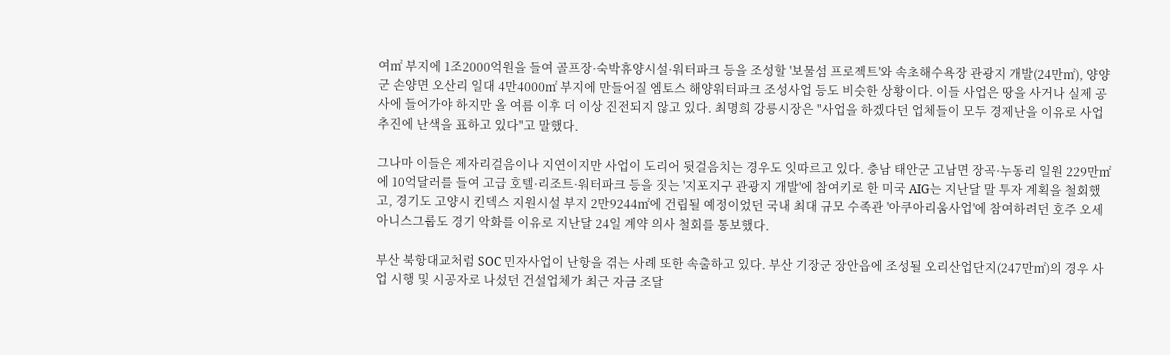여㎡ 부지에 1조2000억원을 들여 골프장·숙박휴양시설·워터파크 등을 조성할 '보물섬 프로젝트'와 속초해수욕장 관광지 개발(24만㎡), 양양군 손양면 오산리 일대 4만4000㎡ 부지에 만들어질 엠토스 해양워터파크 조성사업 등도 비슷한 상황이다. 이들 사업은 땅을 사거나 실제 공사에 들어가야 하지만 올 여름 이후 더 이상 진전되지 않고 있다. 최명희 강릉시장은 "사업을 하겠다던 업체들이 모두 경제난을 이유로 사업 추진에 난색을 표하고 있다"고 말했다.

그나마 이들은 제자리걸음이나 지연이지만 사업이 도리어 뒷걸음치는 경우도 잇따르고 있다. 충남 태안군 고남면 장곡·누동리 일원 229만㎡에 10억달러를 들여 고급 호텔·리조트·워터파크 등을 짓는 '지포지구 관광지 개발'에 참여키로 한 미국 AIG는 지난달 말 투자 계획을 철회했고, 경기도 고양시 킨덱스 지원시설 부지 2만9244㎡에 건립될 예정이었던 국내 최대 규모 수족관 '아쿠아리움사업'에 참여하려던 호주 오세아니스그룹도 경기 악화를 이유로 지난달 24일 계약 의사 철회를 통보했다.

부산 북항대교처럼 SOC 민자사업이 난항을 겪는 사례 또한 속출하고 있다. 부산 기장군 장안읍에 조성될 오리산업단지(247만㎡)의 경우 사업 시행 및 시공자로 나섰던 건설업체가 최근 자금 조달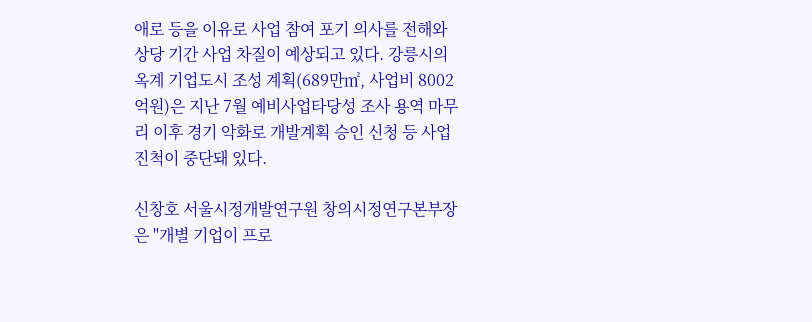애로 등을 이유로 사업 참여 포기 의사를 전해와 상당 기간 사업 차질이 예상되고 있다. 강릉시의 옥계 기업도시 조성 계획(689만㎡, 사업비 8002억원)은 지난 7월 예비사업타당성 조사 용역 마무리 이후 경기 악화로 개발계획 승인 신청 등 사업 진척이 중단돼 있다.

신창호 서울시정개발연구원 창의시정연구본부장은 "개별 기업이 프로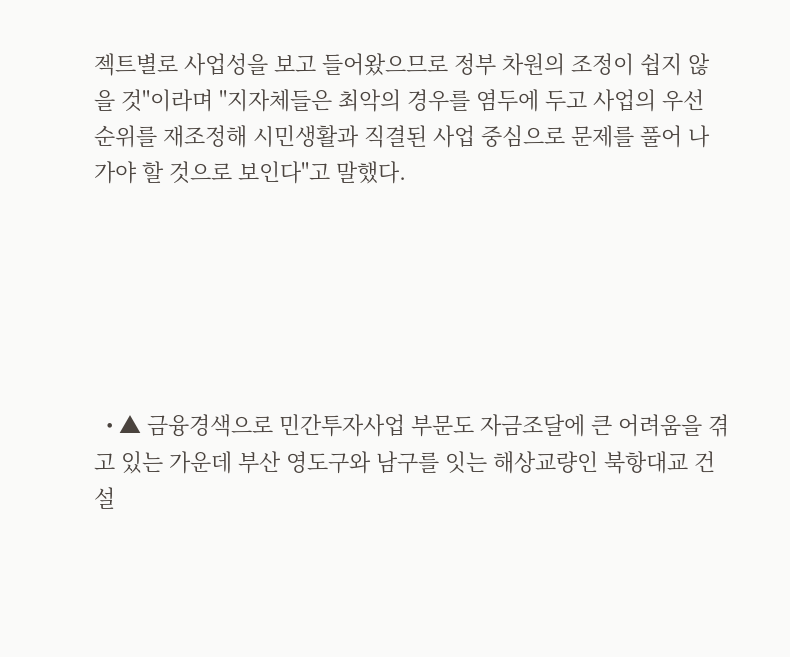젝트별로 사업성을 보고 들어왔으므로 정부 차원의 조정이 쉽지 않을 것"이라며 "지자체들은 최악의 경우를 염두에 두고 사업의 우선 순위를 재조정해 시민생활과 직결된 사업 중심으로 문제를 풀어 나가야 할 것으로 보인다"고 말했다.






  • ▲ 금융경색으로 민간투자사업 부문도 자금조달에 큰 어려움을 겪고 있는 가운데 부산 영도구와 남구를 잇는 해상교량인 북항대교 건설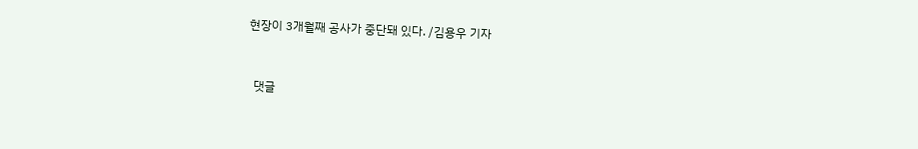현장이 3개월째 공사가 중단돼 있다. /김용우 기자


  댓글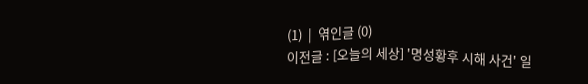(1)  |  엮인글 (0)
이전글 : [오늘의 세상] '명성황후 시해 사건' 일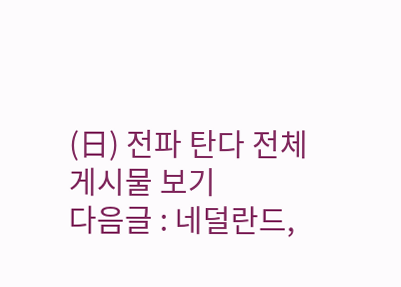(日) 전파 탄다 전체 게시물 보기
다음글 : 네덜란드,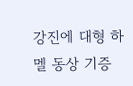강진에 대형 하멜 동상 기증